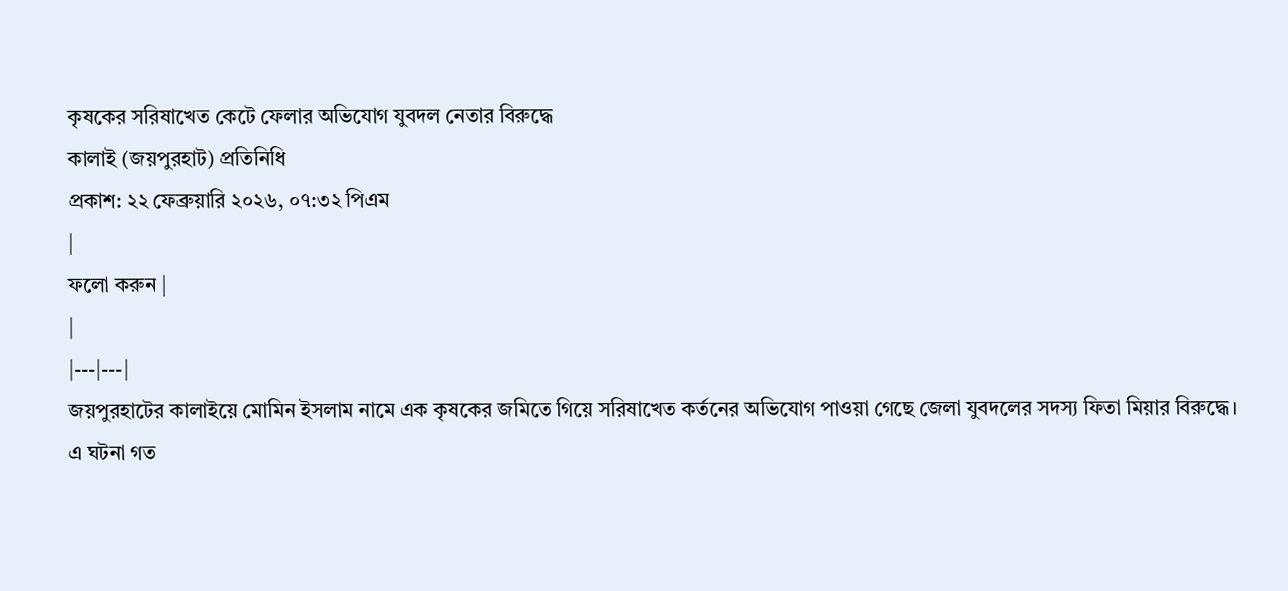কৃষকের সরিষাখেত কেটে ফেলার অভিযোগ যুবদল নেতার বিরুদ্ধে
কালাই (জয়পুরহাট) প্রতিনিধি
প্রকাশ: ২২ ফেব্রুয়ারি ২০২৬, ০৭:৩২ পিএম
|
ফলো করুন |
|
|---|---|
জয়পুরহাটের কালাইয়ে মোমিন ইসলাম নামে এক কৃষকের জমিতে গিয়ে সরিষাখেত কর্তনের অভিযোগ পাওয়া গেছে জেলা যুবদলের সদস্য ফিতা মিয়ার বিরুদ্ধে।
এ ঘটনা গত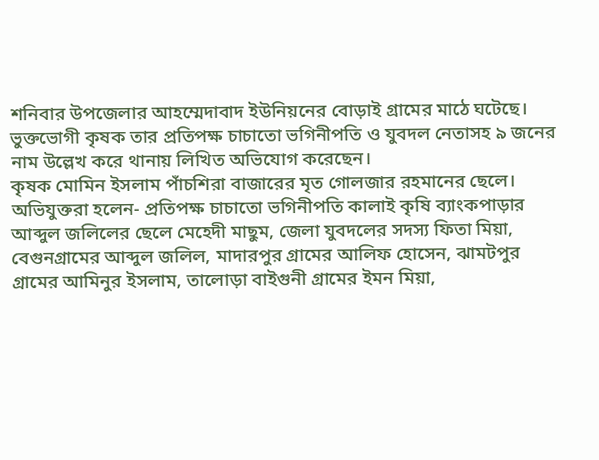শনিবার উপজেলার আহম্মেদাবাদ ইউনিয়নের বোড়াই গ্রামের মাঠে ঘটেছে।
ভুক্তভোগী কৃষক তার প্রতিপক্ষ চাচাতো ভগিনীপতি ও যুবদল নেতাসহ ৯ জনের নাম উল্লেখ করে থানায় লিখিত অভিযোগ করেছেন।
কৃষক মোমিন ইসলাম পাঁচশিরা বাজারের মৃত গোলজার রহমানের ছেলে। অভিযুক্তরা হলেন- প্রতিপক্ষ চাচাতো ভগিনীপতি কালাই কৃষি ব্যাংকপাড়ার আব্দুল জলিলের ছেলে মেহেদী মাছুম, জেলা যুবদলের সদস্য ফিতা মিয়া, বেগুনগ্রামের আব্দুল জলিল, মাদারপুর গ্রামের আলিফ হোসেন, ঝামটপুর গ্রামের আমিনুর ইসলাম, তালোড়া বাইগুনী গ্রামের ইমন মিয়া,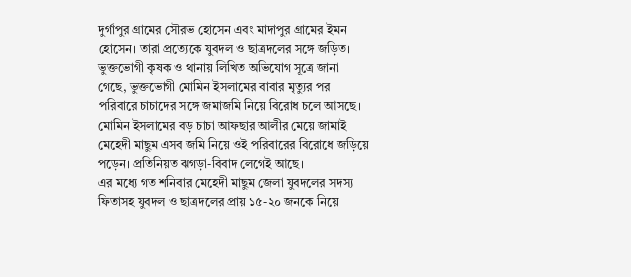দুর্গাপুর গ্রামের সৌরভ হোসেন এবং মাদাপুর গ্রামের ইমন হোসেন। তারা প্রত্যেকে যুবদল ও ছাত্রদলের সঙ্গে জড়িত।
ভুক্তভোগী কৃষক ও থানায় লিখিত অভিযোগ সূত্রে জানা গেছে, ভুক্তভোগী মোমিন ইসলামের বাবার মৃত্যুর পর পরিবারে চাচাদের সঙ্গে জমাজমি নিয়ে বিরোধ চলে আসছে। মোমিন ইসলামের বড় চাচা আফছার আলীর মেয়ে জামাই মেহেদী মাছুম এসব জমি নিয়ে ওই পরিবারের বিরোধে জড়িয়ে পড়েন। প্রতিনিয়ত ঝগড়া-বিবাদ লেগেই আছে।
এর মধ্যে গত শনিবার মেহেদী মাছুম জেলা যুবদলের সদস্য ফিতাসহ যুবদল ও ছাত্রদলের প্রায় ১৫-২০ জনকে নিয়ে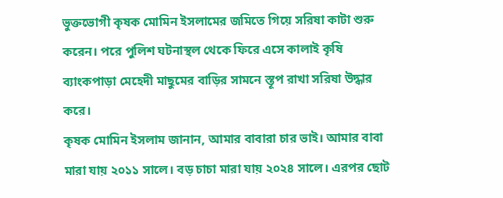ভুক্তভোগী কৃষক মোমিন ইসলামের জমিতে গিয়ে সরিষা কাটা শুরু করেন। পরে পুলিশ ঘটনাস্থল থেকে ফিরে এসে কালাই কৃষি ব্যাংকপাড়া মেহেদী মাছুমের বাড়ির সামনে স্তূপ রাখা সরিষা উদ্ধার করে।
কৃষক মোমিন ইসলাম জানান, আমার বাবারা চার ভাই। আমার বাবা মারা যায় ২০১১ সালে। বড় চাচা মারা যায় ২০২৪ সালে। এরপর ছোট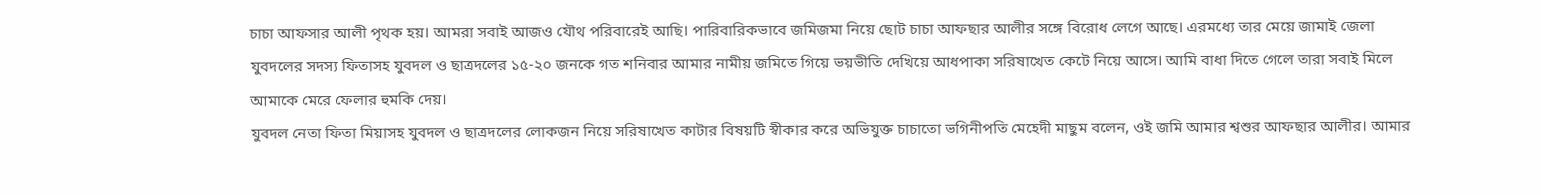চাচা আফসার আলী পৃথক হয়। আমরা সবাই আজও যৌথ পরিবারেই আছি। পারিবারিকভাবে জমিজমা নিয়ে ছোট চাচা আফছার আলীর সঙ্গে বিরোধ লেগে আছে। এরমধ্যে তার মেয়ে জামাই জেলা যুবদলের সদস্য ফিতাসহ যুবদল ও ছাত্রদলের ১৫-২০ জনকে গত শনিবার আমার নামীয় জমিতে গিয়ে ভয়ভীতি দেখিয়ে আধপাকা সরিষাখেত কেটে নিয়ে আসে। আমি বাধা দিতে গেলে তারা সবাই মিলে আমাকে মেরে ফেলার হুমকি দেয়।
যুবদল নেতা ফিতা মিয়াসহ যুবদল ও ছাত্রদলের লোকজন নিয়ে সরিষাখেত কাটার বিষয়টি স্বীকার করে অভিযুক্ত চাচাতো ভগিনীপতি মেহেদী মাছুম বলেন, ওই জমি আমার শ্বশুর আফছার আলীর। আমার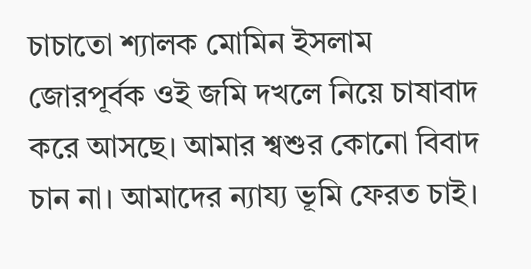চাচাতো শ্যালক মোমিন ইসলাম জোরপূর্বক ওই জমি দখলে নিয়ে চাষাবাদ করে আসছে। আমার শ্বশুর কোনো বিবাদ চান না। আমাদের ন্যায্য ভূমি ফেরত চাই।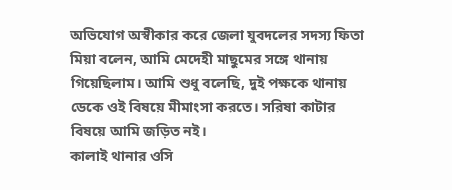অভিযোগ অস্বীকার করে জেলা যুবদলের সদস্য ফিতা মিয়া বলেন, আমি মেদেহী মাছুমের সঙ্গে থানায় গিয়েছিলাম। আমি শুধু বলেছি, দুই পক্ষকে থানায় ডেকে ওই বিষয়ে মীমাংসা করতে। সরিষা কাটার বিষয়ে আমি জড়িত নই।
কালাই থানার ওসি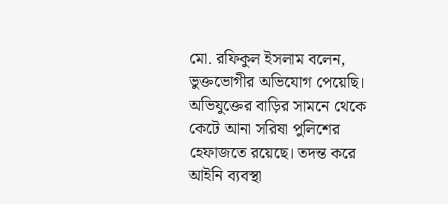মো. রফিকুল ইসলাম বলেন, ভুক্তভোগীর অভিযোগ পেয়েছি। অভিযুক্তের বাড়ির সামনে থেকে কেটে আনা সরিষা পুলিশের হেফাজতে রয়েছে। তদন্ত করে আইনি ব্যবস্থা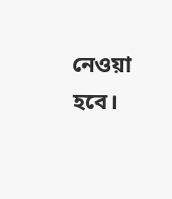নেওয়া হবে।